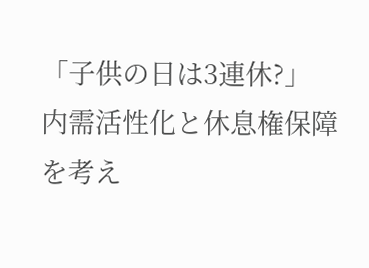「子供の日は3連休?」
内需活性化と休息権保障を考え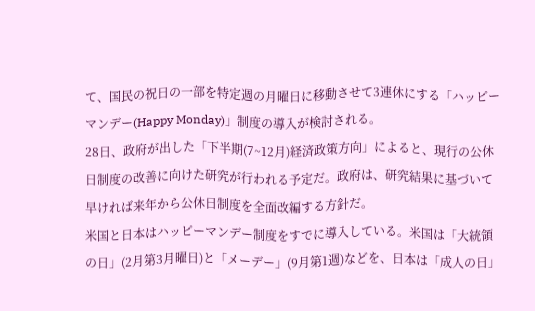て、国民の祝日の一部を特定週の月曜日に移動させて3連休にする「ハッピーマンデー(Happy Monday)」制度の導入が検討される。
28日、政府が出した「下半期(7~12月)経済政策方向」によると、現行の公休日制度の改善に向けた研究が行われる予定だ。政府は、研究結果に基づいて早ければ来年から公休日制度を全面改編する方針だ。
米国と日本はハッピーマンデー制度をすでに導入している。米国は「大統領の日」(2月第3月曜日)と「メーデー」(9月第1週)などを、日本は「成人の日」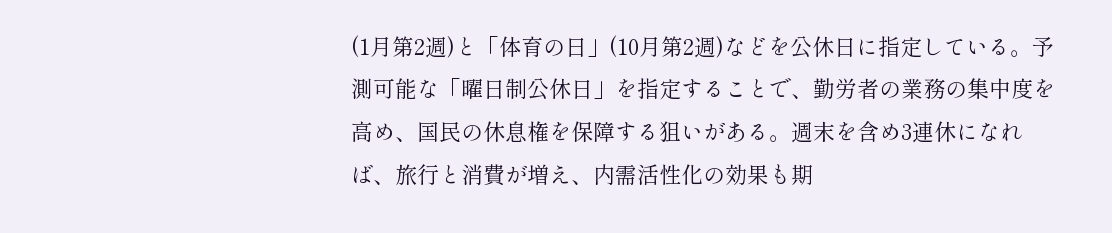(1月第2週)と「体育の日」(10月第2週)などを公休日に指定している。予測可能な「曜日制公休日」を指定することで、勤労者の業務の集中度を高め、国民の休息権を保障する狙いがある。週末を含め3連休になれば、旅行と消費が増え、内需活性化の効果も期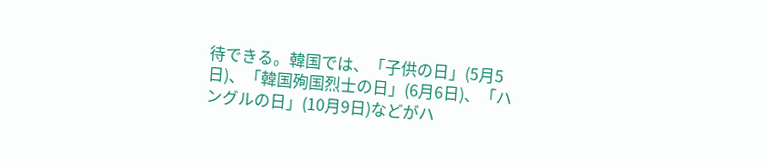待できる。韓国では、「子供の日」(5月5日)、「韓国殉国烈士の日」(6月6日)、「ハングルの日」(10月9日)などがハ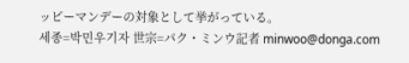ッピーマンデーの対象として挙がっている。
세종=박민우기자 世宗=パク・ミンウ記者 minwoo@donga.com